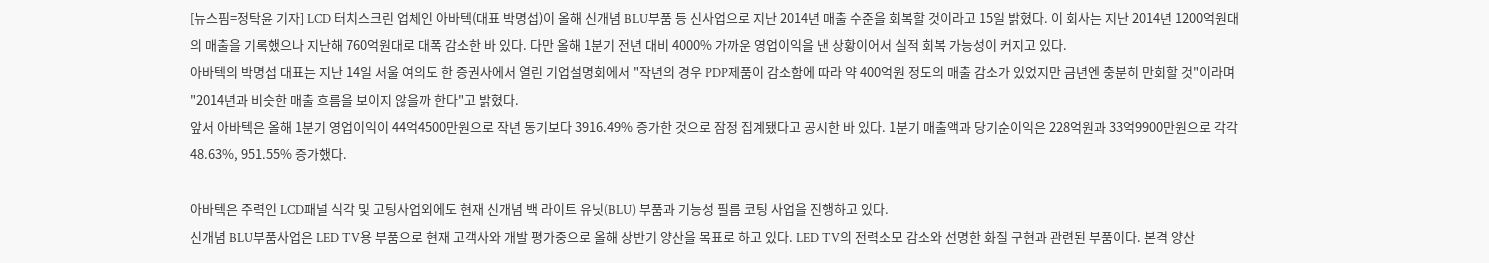[뉴스핌=정탁윤 기자] LCD 터치스크린 업체인 아바텍(대표 박명섭)이 올해 신개념 BLU부품 등 신사업으로 지난 2014년 매출 수준을 회복할 것이라고 15일 밝혔다. 이 회사는 지난 2014년 1200억원대의 매출을 기록했으나 지난해 760억원대로 대폭 감소한 바 있다. 다만 올해 1분기 전년 대비 4000% 가까운 영업이익을 낸 상황이어서 실적 회복 가능성이 커지고 있다.
아바텍의 박명섭 대표는 지난 14일 서울 여의도 한 증권사에서 열린 기업설명회에서 "작년의 경우 PDP제품이 감소함에 따라 약 400억원 정도의 매출 감소가 있었지만 금년엔 충분히 만회할 것"이라며 "2014년과 비슷한 매출 흐름을 보이지 않을까 한다"고 밝혔다.
앞서 아바텍은 올해 1분기 영업이익이 44억4500만원으로 작년 동기보다 3916.49% 증가한 것으로 잠정 집계됐다고 공시한 바 있다. 1분기 매출액과 당기순이익은 228억원과 33억9900만원으로 각각 48.63%, 951.55% 증가했다.

아바텍은 주력인 LCD패널 식각 및 고팅사업외에도 현재 신개념 백 라이트 유닛(BLU) 부품과 기능성 필름 코팅 사업을 진행하고 있다.
신개념 BLU부품사업은 LED TV용 부품으로 현재 고객사와 개발 평가중으로 올해 상반기 양산을 목표로 하고 있다. LED TV의 전력소모 감소와 선명한 화질 구현과 관련된 부품이다. 본격 양산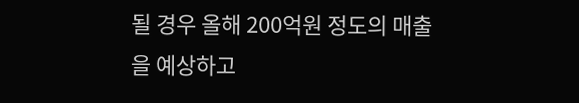될 경우 올해 200억원 정도의 매출을 예상하고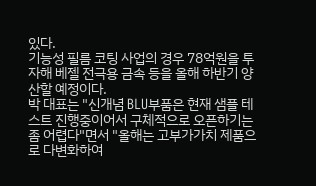있다.
기능성 필름 코팅 사업의 경우 78억원을 투자해 베젤 전극용 금속 등을 올해 하반기 양산할 예정이다.
박 대표는 "신개념 BLU부품은 현재 샘플 테스트 진행중이어서 구체적으로 오픈하기는 좀 어렵다"면서 "올해는 고부가가치 제품으로 다변화하여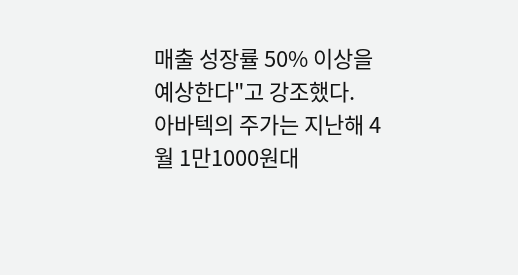매출 성장률 50% 이상을 예상한다"고 강조했다.
아바텍의 주가는 지난해 4월 1만1000원대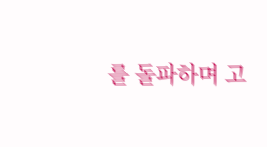를 돌파하며 고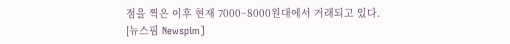점을 찍은 이후 현재 7000~8000원대에서 거래되고 있다.
[뉴스핌 Newspim]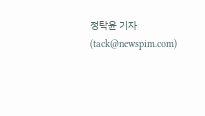정탁윤 기자 (tack@newspim.com)